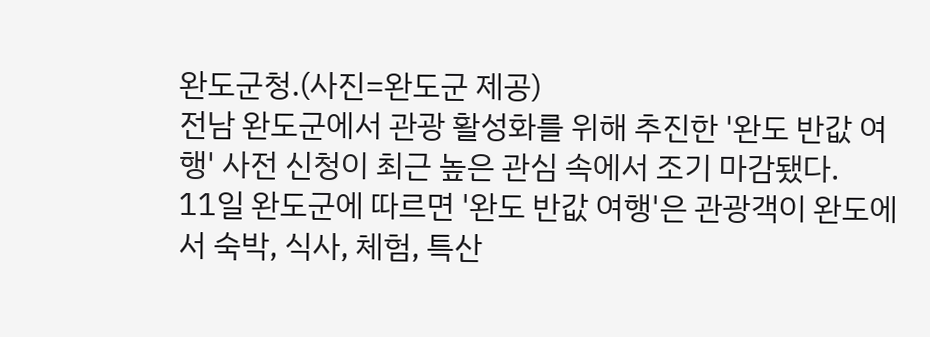완도군청.(사진=완도군 제공)
전남 완도군에서 관광 활성화를 위해 추진한 '완도 반값 여행' 사전 신청이 최근 높은 관심 속에서 조기 마감됐다.
11일 완도군에 따르면 '완도 반값 여행'은 관광객이 완도에서 숙박, 식사, 체험, 특산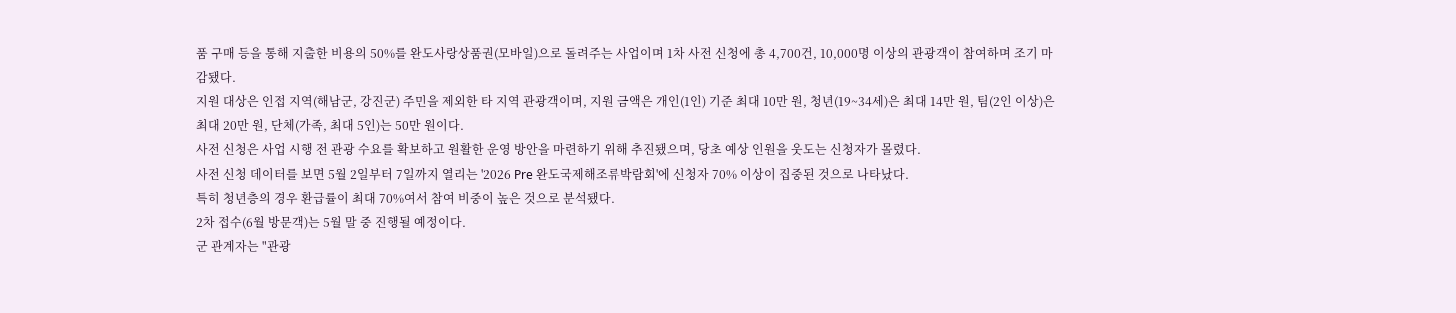품 구매 등을 통해 지출한 비용의 50%를 완도사랑상품권(모바일)으로 돌려주는 사업이며 1차 사전 신청에 총 4,700건, 10,000명 이상의 관광객이 참여하며 조기 마감됐다.
지원 대상은 인접 지역(해남군, 강진군) 주민을 제외한 타 지역 관광객이며, 지원 금액은 개인(1인) 기준 최대 10만 원, 청년(19~34세)은 최대 14만 원, 팀(2인 이상)은 최대 20만 원, 단체(가족, 최대 5인)는 50만 원이다.
사전 신청은 사업 시행 전 관광 수요를 확보하고 원활한 운영 방안을 마련하기 위해 추진됐으며, 당초 예상 인원을 웃도는 신청자가 몰렸다.
사전 신청 데이터를 보면 5월 2일부터 7일까지 열리는 '2026 Pre 완도국제해조류박람회'에 신청자 70% 이상이 집중된 것으로 나타났다.
특히 청년층의 경우 환급률이 최대 70%여서 참여 비중이 높은 것으로 분석됐다.
2차 접수(6월 방문객)는 5월 말 중 진행될 예정이다.
군 관계자는 "관광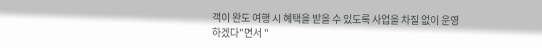객이 완도 여행 시 혜택을 받을 수 있도록 사업을 차질 없이 운영하겠다"면서 "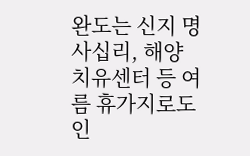완도는 신지 명사십리, 해양치유센터 등 여름 휴가지로도 인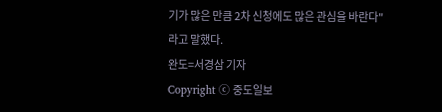기가 많은 만큼 2차 신청에도 많은 관심을 바란다"라고 말했다.
완도=서경삼 기자
Copyright ⓒ 중도일보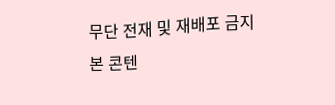무단 전재 및 재배포 금지
본 콘텐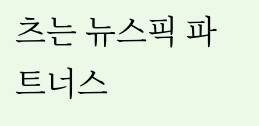츠는 뉴스픽 파트너스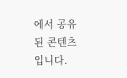에서 공유된 콘텐츠입니다.